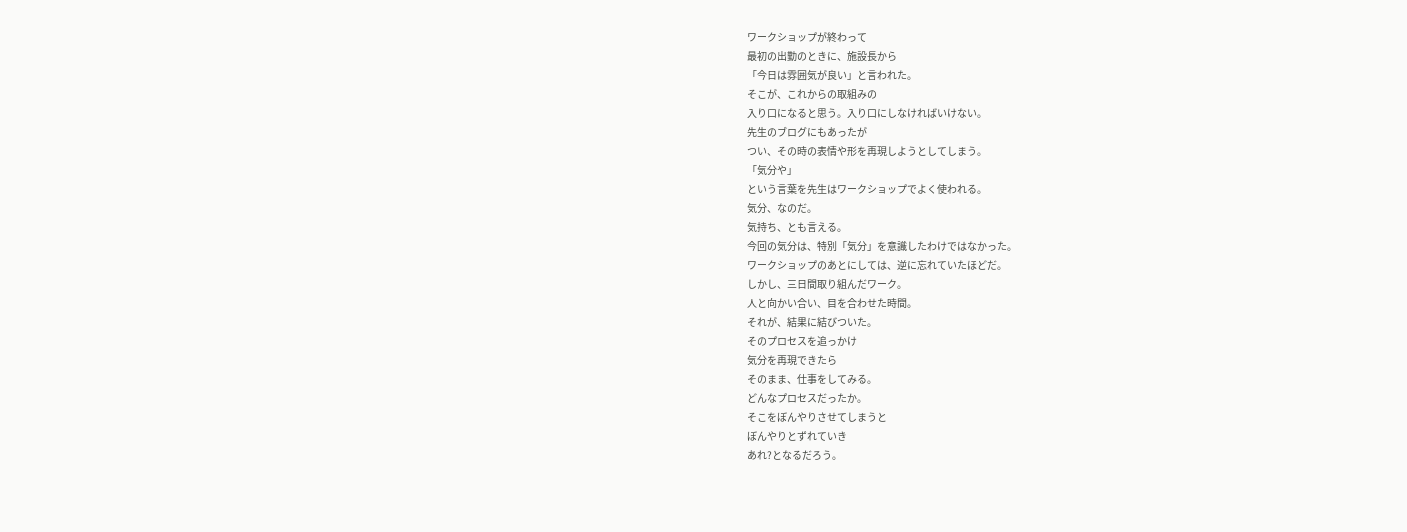ワークショップが終わって
最初の出勤のときに、施設長から
「今日は雰囲気が良い」と言われた。
そこが、これからの取組みの
入り口になると思う。入り口にしなければいけない。
先生のブログにもあったが
つい、その時の表情や形を再現しようとしてしまう。
「気分や」
という言葉を先生はワークショップでよく使われる。
気分、なのだ。
気持ち、とも言える。
今回の気分は、特別「気分」を意識したわけではなかった。
ワークショップのあとにしては、逆に忘れていたほどだ。
しかし、三日間取り組んだワーク。
人と向かい合い、目を合わせた時間。
それが、結果に結びついた。
そのプロセスを追っかけ
気分を再現できたら
そのまま、仕事をしてみる。
どんなプロセスだったか。
そこをぼんやりさせてしまうと
ぼんやりとずれていき
あれ?となるだろう。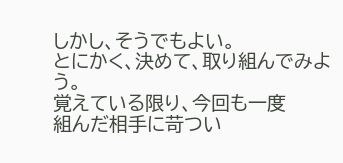しかし、そうでもよい。
とにかく、決めて、取り組んでみよう。
覚えている限り、今回も一度
組んだ相手に苛つい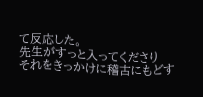て反応した。
先生がすっと入ってくださり
それをきっかけに稽古にもどす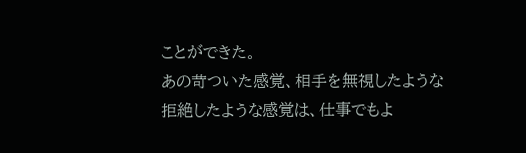ことができた。
あの苛ついた感覚、相手を無視したような
拒絶したような感覚は、仕事でもよ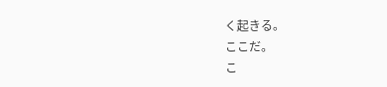く起きる。
ここだ。
こ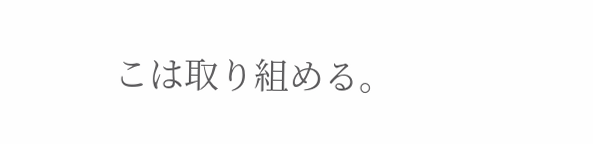こは取り組める。